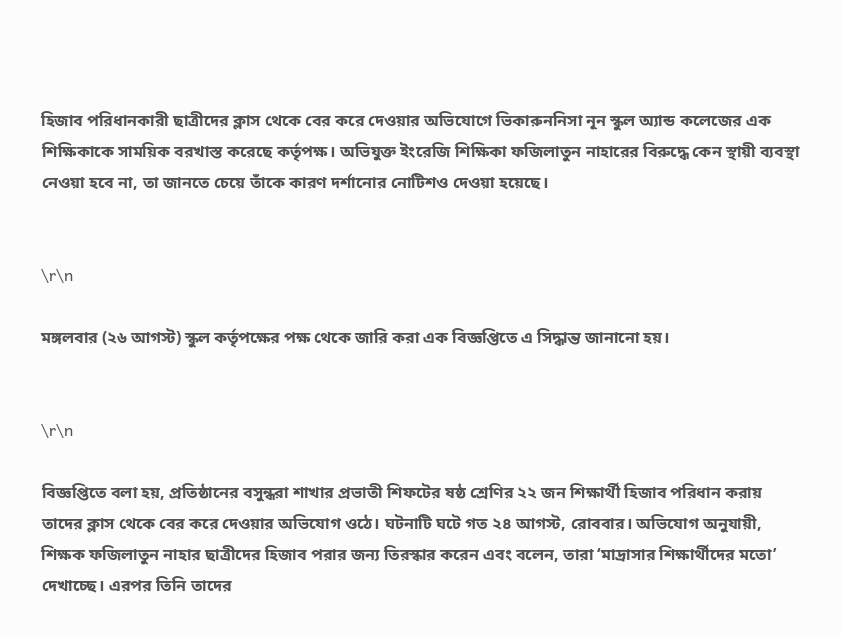হিজাব পরিধানকারী ছাত্রীদের ক্লাস থেকে বের করে দেওয়ার অভিযোগে ভিকারুননিসা নূন স্কুল অ্যান্ড কলেজের এক শিক্ষিকাকে সাময়িক বরখাস্ত করেছে কর্তৃপক্ষ। অভিযুক্ত ইংরেজি শিক্ষিকা ফজিলাতুন নাহারের বিরুদ্ধে কেন স্থায়ী ব্যবস্থা নেওয়া হবে না, তা জানতে চেয়ে তাঁকে কারণ দর্শানোর নোটিশও দেওয়া হয়েছে।


\r\n

মঙ্গলবার (২৬ আগস্ট) স্কুল কর্তৃপক্ষের পক্ষ থেকে জারি করা এক বিজ্ঞপ্তিতে এ সিদ্ধান্ত জানানো হয়।


\r\n

বিজ্ঞপ্তিতে বলা হয়, প্রতিষ্ঠানের বসুন্ধরা শাখার প্রভাতী শিফটের ষষ্ঠ শ্রেণির ২২ জন শিক্ষার্থী হিজাব পরিধান করায় তাদের ক্লাস থেকে বের করে দেওয়ার অভিযোগ ওঠে। ঘটনাটি ঘটে গত ২৪ আগস্ট, রোববার। অভিযোগ অনুযায়ী, শিক্ষক ফজিলাতুন নাহার ছাত্রীদের হিজাব পরার জন্য তিরস্কার করেন এবং বলেন, তারা ‘মাদ্রাসার শিক্ষার্থীদের মতো’ দেখাচ্ছে। এরপর তিনি তাদের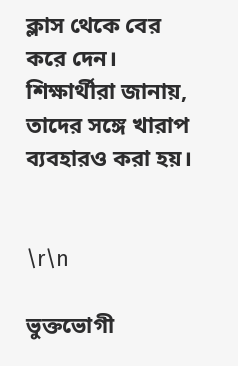ক্লাস থেকে বের করে দেন। শিক্ষার্থীরা জানায়, তাদের সঙ্গে খারাপ ব্যবহারও করা হয়।


\r\n

ভুক্তভোগী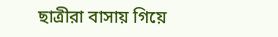ছাত্রীরা বাসায় গিয়ে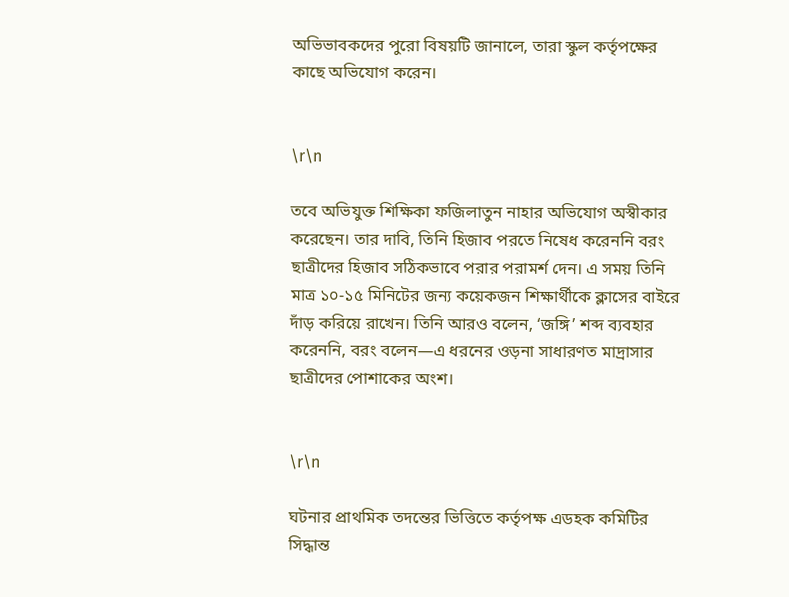অভিভাবকদের পুরো বিষয়টি জানালে, তারা স্কুল কর্তৃপক্ষের কাছে অভিযোগ করেন।


\r\n

তবে অভিযুক্ত শিক্ষিকা ফজিলাতুন নাহার অভিযোগ অস্বীকার করেছেন। তার দাবি, তিনি হিজাব পরতে নিষেধ করেননি বরং ছাত্রীদের হিজাব সঠিকভাবে পরার পরামর্শ দেন। এ সময় তিনি মাত্র ১০-১৫ মিনিটের জন্য কয়েকজন শিক্ষার্থীকে ক্লাসের বাইরে দাঁড় করিয়ে রাখেন। তিনি আরও বলেন, ‘জঙ্গি’ শব্দ ব্যবহার করেননি, বরং বলেন—এ ধরনের ওড়না সাধারণত মাদ্রাসার ছাত্রীদের পোশাকের অংশ।


\r\n

ঘটনার প্রাথমিক তদন্তের ভিত্তিতে কর্তৃপক্ষ এডহক কমিটির সিদ্ধান্ত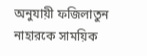অনুযায়ী ফজিলাতুন নাহারকে সাময়িক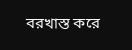বরখাস্ত করে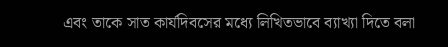এবং তাকে সাত কার্যদিবসের মধ্যে লিখিতভাবে ব্যাখ্যা দিতে বলা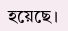হয়েছে।